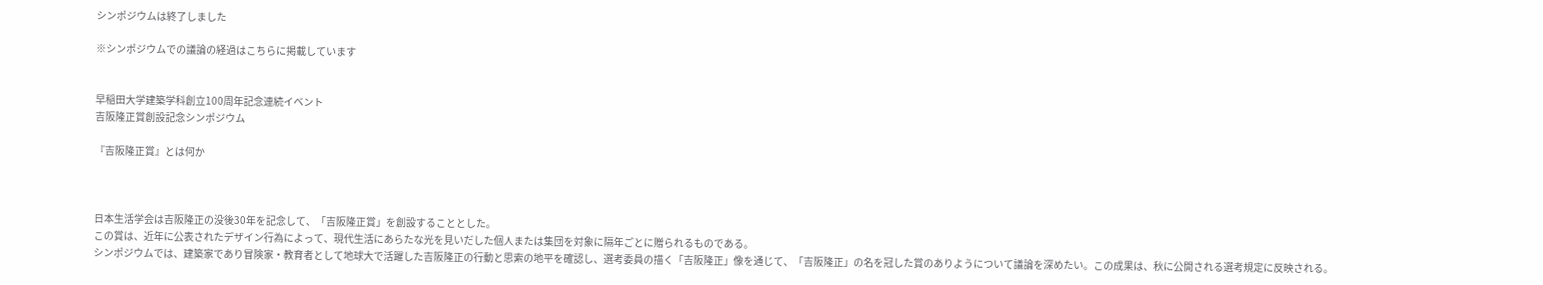シンポジウムは終了しました

※シンポジウムでの議論の経過はこちらに掲載しています


早稲田大学建築学科創立100周年記念連続イベント
吉阪隆正賞創設記念シンポジウム

『吉阪隆正賞』とは何か



日本生活学会は吉阪隆正の没後30年を記念して、「吉阪隆正賞」を創設することとした。
この賞は、近年に公表されたデザイン行為によって、現代生活にあらたな光を見いだした個人または集団を対象に隔年ごとに贈られるものである。
シンポジウムでは、建築家であり冒険家・教育者として地球大で活躍した吉阪隆正の行動と思索の地平を確認し、選考委員の描く「吉阪隆正」像を通じて、「吉阪隆正」の名を冠した賞のありようについて議論を深めたい。この成果は、秋に公開される選考規定に反映される。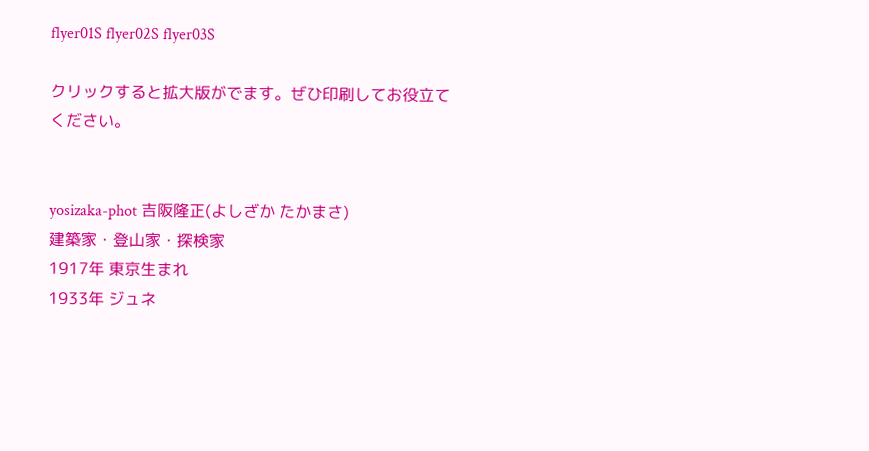flyer01S flyer02S flyer03S

クリックすると拡大版がでます。ぜひ印刷してお役立てください。


yosizaka-phot 吉阪隆正(よしざか たかまさ)
建築家・登山家・探検家
1917年 東京生まれ
1933年 ジュネ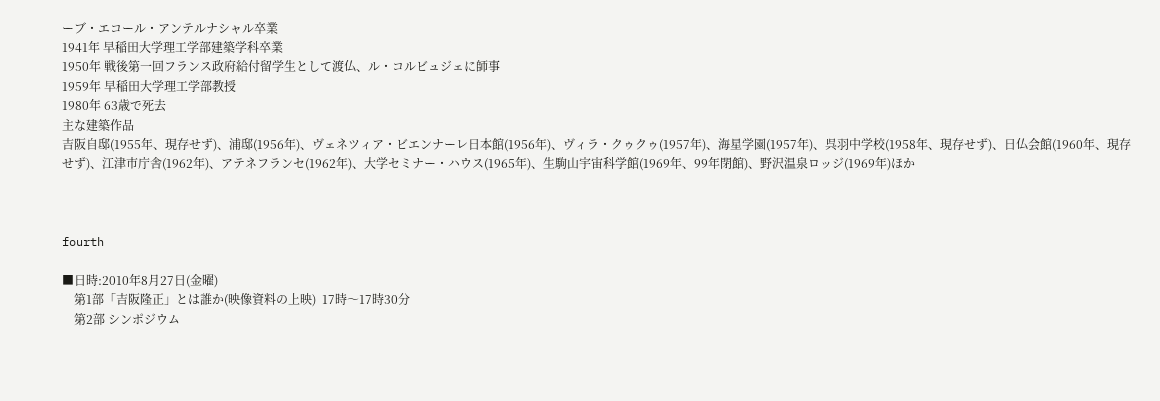ーブ・エコール・アンテルナシャル卒業
1941年 早稲田大学理工学部建築学科卒業
1950年 戦後第一回フランス政府給付留学生として渡仏、ル・コルビュジェに師事
1959年 早稲田大学理工学部教授
1980年 63歳で死去
主な建築作品
吉阪自邸(1955年、現存せず)、浦邸(1956年)、ヴェネツィア・ビエンナーレ日本館(1956年)、ヴィラ・クゥクゥ(1957年)、海星学園(1957年)、呉羽中学校(1958年、現存せず)、日仏会館(1960年、現存せず)、江津市庁舎(1962年)、アテネフランセ(1962年)、大学セミナー・ハウス(1965年)、生駒山宇宙科学館(1969年、99年閉館)、野沢温泉ロッジ(1969年)ほか



fourth

■日時:2010年8月27日(金曜)
    第1部「吉阪隆正」とは誰か(映像資料の上映)  17時〜17時30分
    第2部 シンポジウム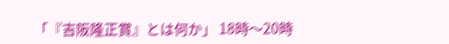「『吉阪隆正賞』とは何か」 18時〜20時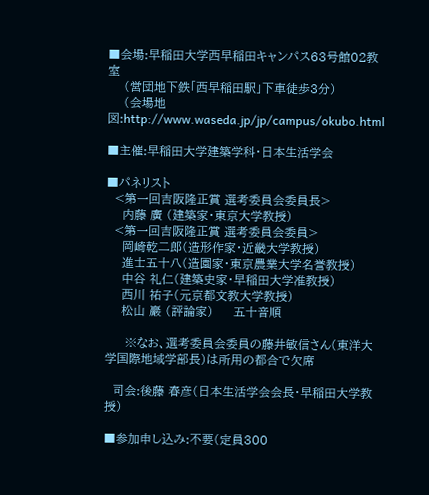■会場:早稲田大学西早稲田キャンパス63号館02教室
    (営団地下鉄「西早稲田駅」下車徒歩3分)
    (会場地図:http://www.waseda.jp/jp/campus/okubo.html

■主催:早稲田大学建築学科・日本生活学会

■パネリスト
  <第一回吉阪隆正賞 選考委員会委員長>
    内藤 廣 (建築家・東京大学教授)
  <第一回吉阪隆正賞 選考委員会委員>
    岡崎乾二郎(造形作家・近畿大学教授)
    進士五十八(造園家・東京農業大学名誉教授)
    中谷 礼仁(建築史家・早稲田大学准教授)
    西川 祐子(元京都文教大学教授)
    松山 巖 (評論家)     五十音順

     ※なお、選考委員会委員の藤井敏信さん(東洋大学国際地域学部長)は所用の都合で欠席

  司会:後藤 春彦(日本生活学会会長・早稲田大学教授)

■参加申し込み:不要(定員300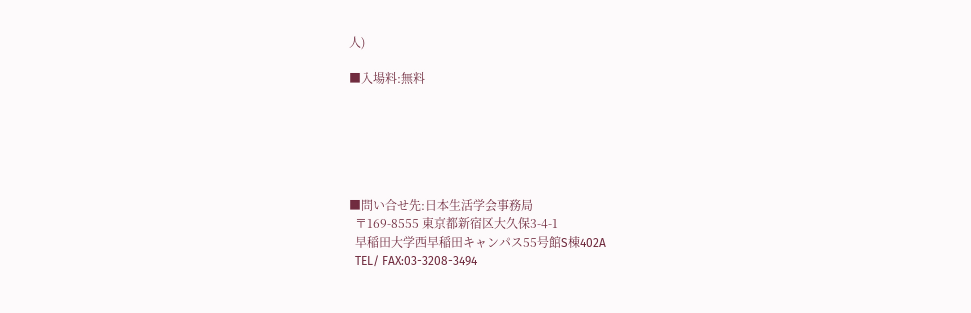人)

■入場料:無料






■問い合せ先:日本生活学会事務局
  〒169-8555 東京都新宿区大久保3-4-1
  早稲田大学西早稲田キャンパス55号館S棟402A
  TEL/ FAX:03-3208-3494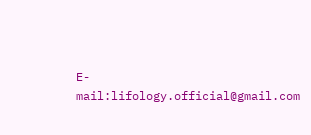E-mail:lifology.official@gmail.com